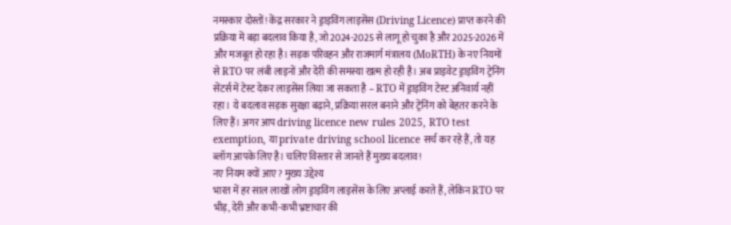नमस्कार दोस्तों! केंद्र सरकार ने ड्राइविंग लाइसेंस (Driving Licence) प्राप्त करने की प्रक्रिया में बड़ा बदलाव किया है, जो 2024-2025 से लागू हो चुका है और 2025-2026 में और मजबूत हो रहा है। सड़क परिवहन और राजमार्ग मंत्रालय (MoRTH) के नए नियमों से RTO पर लंबी लाइनों और देरी की समस्या खत्म हो रही है। अब प्राइवेट ड्राइविंग ट्रेनिंग सेंटर्स में टेस्ट देकर लाइसेंस लिया जा सकता है – RTO में ड्राइविंग टेस्ट अनिवार्य नहीं रहा। ये बदलाव सड़क सुरक्षा बढ़ाने, प्रक्रिया सरल बनाने और ट्रेनिंग को बेहतर करने के लिए हैं। अगर आप driving licence new rules 2025, RTO test exemption, या private driving school licence सर्च कर रहे हैं, तो यह ब्लॉग आपके लिए है। चलिए विस्तार से जानते हैं मुख्य बदलाव!
नए नियम क्यों आए? मुख्य उद्देश्य
भारत में हर साल लाखों लोग ड्राइविंग लाइसेंस के लिए अप्लाई करते हैं, लेकिन RTO पर भीड़, देरी और कभी-कभी भ्रष्टाचार की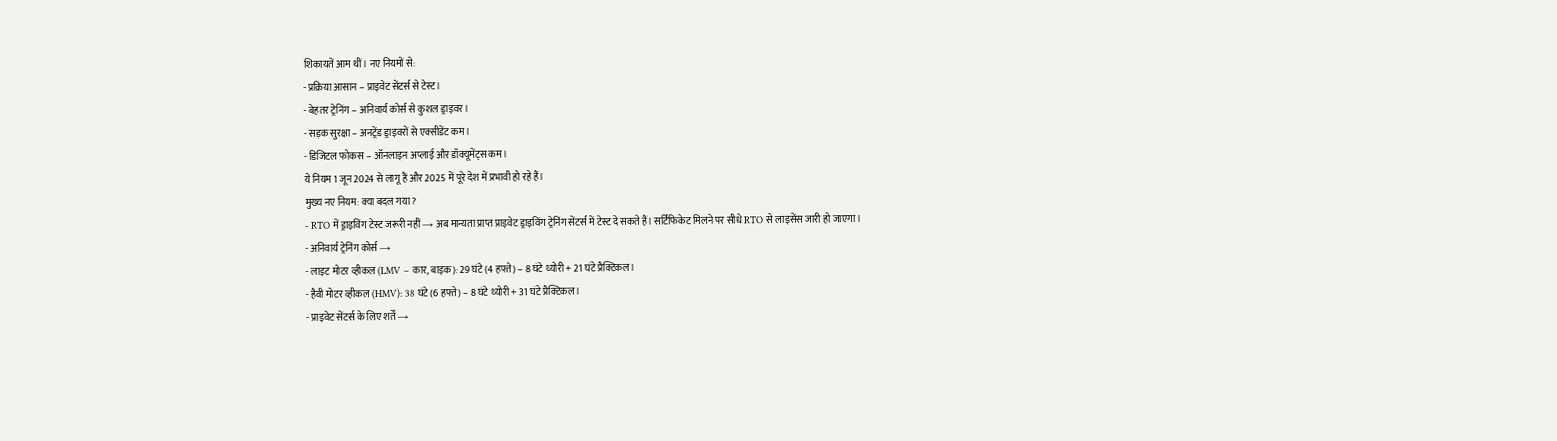शिकायतें आम थीं। नए नियमों से:
- प्रक्रिया आसान – प्राइवेट सेंटर्स से टेस्ट।
- बेहतर ट्रेनिंग – अनिवार्य कोर्स से कुशल ड्राइवर।
- सड़क सुरक्षा – अनट्रेंड ड्राइवरों से एक्सीडेंट कम।
- डिजिटल फोकस – ऑनलाइन अप्लाई और डॉक्यूमेंट्स कम।
ये नियम 1 जून 2024 से लागू हैं और 2025 में पूरे देश में प्रभावी हो रहे हैं।
मुख्य नए नियम: क्या बदल गया?
- RTO में ड्राइविंग टेस्ट जरूरी नहीं → अब मान्यता प्राप्त प्राइवेट ड्राइविंग ट्रेनिंग सेंटर्स में टेस्ट दे सकते हैं। सर्टिफिकेट मिलने पर सीधे RTO से लाइसेंस जारी हो जाएगा।
- अनिवार्य ट्रेनिंग कोर्स →
- लाइट मोटर व्हीकल (LMV – कार, बाइक): 29 घंटे (4 हफ्ते) – 8 घंटे थ्योरी + 21 घंटे प्रैक्टिकल।
- हैवी मोटर व्हीकल (HMV): 38 घंटे (6 हफ्ते) – 8 घंटे थ्योरी + 31 घंटे प्रैक्टिकल।
- प्राइवेट सेंटर्स के लिए शर्तें →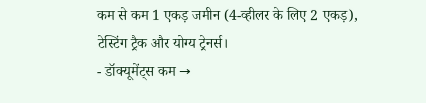कम से कम 1 एकड़ जमीन (4-व्हीलर के लिए 2 एकड़), टेस्टिंग ट्रैक और योग्य ट्रेनर्स।
- डॉक्यूमेंट्स कम →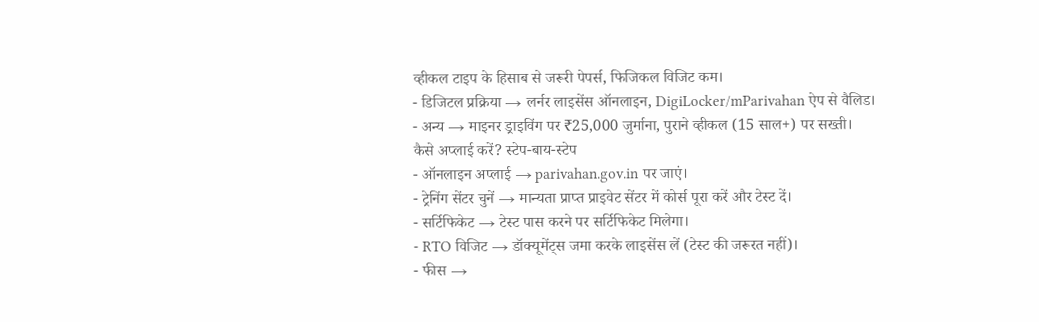व्हीकल टाइप के हिसाब से जरूरी पेपर्स, फिजिकल विजिट कम।
- डिजिटल प्रक्रिया → लर्नर लाइसेंस ऑनलाइन, DigiLocker/mParivahan ऐप से वैलिड।
- अन्य → माइनर ड्राइविंग पर ₹25,000 जुर्माना, पुराने व्हीकल (15 साल+) पर सख्ती।
कैसे अप्लाई करें? स्टेप-बाय-स्टेप
- ऑनलाइन अप्लाई → parivahan.gov.in पर जाएं।
- ट्रेनिंग सेंटर चुनें → मान्यता प्राप्त प्राइवेट सेंटर में कोर्स पूरा करें और टेस्ट दें।
- सर्टिफिकेट → टेस्ट पास करने पर सर्टिफिकेट मिलेगा।
- RTO विजिट → डॉक्यूमेंट्स जमा करके लाइसेंस लें (टेस्ट की जरूरत नहीं)।
- फीस →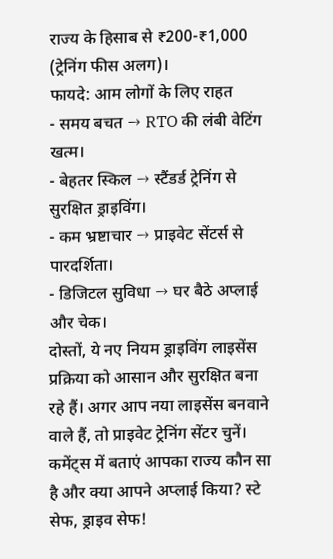राज्य के हिसाब से ₹200-₹1,000 (ट्रेनिंग फीस अलग)।
फायदे: आम लोगों के लिए राहत
- समय बचत → RTO की लंबी वेटिंग खत्म।
- बेहतर स्किल → स्टैंडर्ड ट्रेनिंग से सुरक्षित ड्राइविंग।
- कम भ्रष्टाचार → प्राइवेट सेंटर्स से पारदर्शिता।
- डिजिटल सुविधा → घर बैठे अप्लाई और चेक।
दोस्तों, ये नए नियम ड्राइविंग लाइसेंस प्रक्रिया को आसान और सुरक्षित बना रहे हैं। अगर आप नया लाइसेंस बनवाने वाले हैं, तो प्राइवेट ट्रेनिंग सेंटर चुनें। कमेंट्स में बताएं आपका राज्य कौन सा है और क्या आपने अप्लाई किया? स्टे सेफ, ड्राइव सेफ!